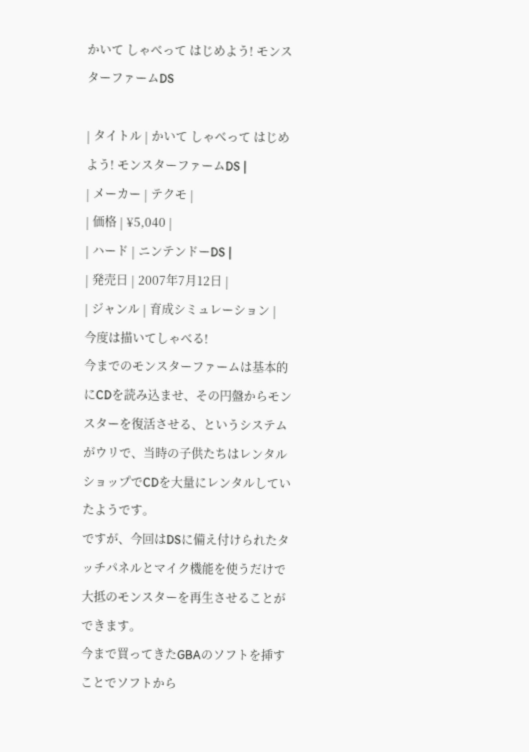かいて しゃべって はじめよう! モンスターファームDS

| タイトル | かいて しゃべって はじめよう! モンスターファームDS |
| メーカー | テクモ |
| 価格 | ¥5,040 |
| ハード | ニンテンドーDS |
| 発売日 | 2007年7月12日 |
| ジャンル | 育成シミュレーション |
今度は描いてしゃべる!
今までのモンスターファームは基本的にCDを読み込ませ、その円盤からモンスターを復活させる、というシステムがウリで、当時の子供たちはレンタルショップでCDを大量にレンタルしていたようです。
ですが、今回はDSに備え付けられたタッチパネルとマイク機能を使うだけで大抵のモンスターを再生させることができます。
今まで買ってきたGBAのソフトを挿すことでソフトから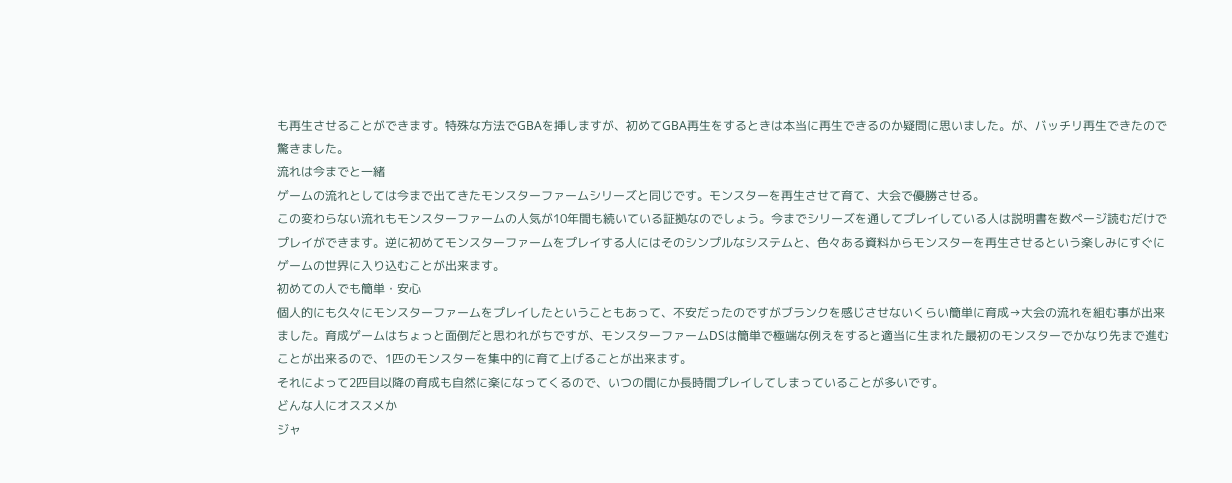も再生させることができます。特殊な方法でGBAを挿しますが、初めてGBA再生をするときは本当に再生できるのか疑問に思いました。が、バッチリ再生できたので驚きました。
流れは今までと一緒
ゲームの流れとしては今まで出てきたモンスターファームシリーズと同じです。モンスターを再生させて育て、大会で優勝させる。
この変わらない流れもモンスターファームの人気が10年間も続いている証拠なのでしょう。今までシリーズを通してプレイしている人は説明書を数ページ読むだけでプレイができます。逆に初めてモンスターファームをプレイする人にはそのシンプルなシステムと、色々ある資料からモンスターを再生させるという楽しみにすぐにゲームの世界に入り込むことが出来ます。
初めての人でも簡単・安心
個人的にも久々にモンスターファームをプレイしたということもあって、不安だったのですがブランクを感じさせないくらい簡単に育成→大会の流れを組む事が出来ました。育成ゲームはちょっと面倒だと思われがちですが、モンスターファームDSは簡単で極端な例えをすると適当に生まれた最初のモンスターでかなり先まで進むことが出来るので、1匹のモンスターを集中的に育て上げることが出来ます。
それによって2匹目以降の育成も自然に楽になってくるので、いつの間にか長時間プレイしてしまっていることが多いです。
どんな人にオススメか
ジャ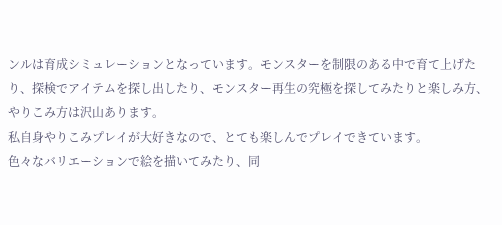ンルは育成シミュレーションとなっています。モンスターを制限のある中で育て上げたり、探検でアイテムを探し出したり、モンスター再生の究極を探してみたりと楽しみ方、やりこみ方は沢山あります。
私自身やりこみプレイが大好きなので、とても楽しんでプレイできています。
色々なバリエーションで絵を描いてみたり、同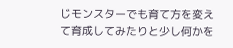じモンスターでも育て方を変えて育成してみたりと少し何かを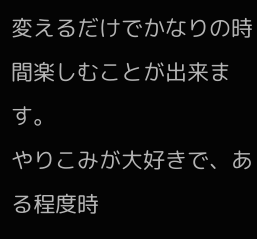変えるだけでかなりの時間楽しむことが出来ます。
やりこみが大好きで、ある程度時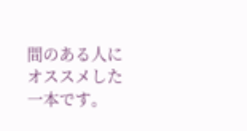間のある人にオススメした一本です。